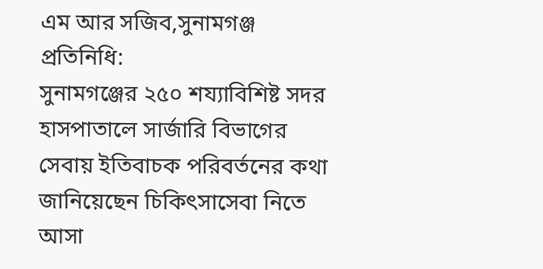এম আর সজিব,সুনামগঞ্জ প্রতিনিধি:
সুনামগঞ্জের ২৫০ শয্যাবিশিষ্ট সদর হাসপাতালে সার্জারি বিভাগের সেবায় ইতিবাচক পরিবর্তনের কথা জানিয়েছেন চিকিৎসাসেবা নিতে আসা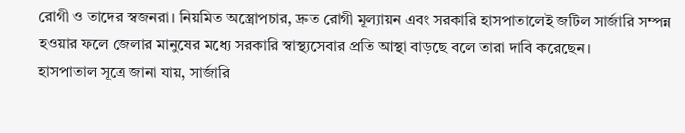রোগী ও তাদের স্বজনরা। নিয়মিত অস্ত্রোপচার, দ্রুত রোগী মূল্যায়ন এবং সরকারি হাসপাতালেই জটিল সার্জারি সম্পন্ন হওয়ার ফলে জেলার মানুষের মধ্যে সরকারি স্বাস্থ্যসেবার প্রতি আস্থা বাড়ছে বলে তারা দাবি করেছেন।
হাসপাতাল সূত্রে জানা যায়, সার্জারি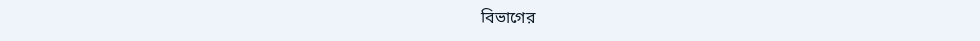বিভাগের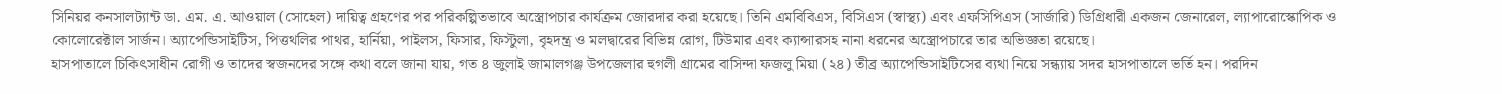সিনিয়র কনসালট্যান্ট ডা. এম. এ. আওয়াল (সোহেল) দায়িত্ব গ্রহণের পর পরিকল্পিতভাবে অস্ত্রোপচার কার্যক্রম জোরদার করা হয়েছে। তিনি এমবিবিএস, বিসিএস (স্বাস্থ্য) এবং এফসিপিএস (সার্জারি) ডিগ্রিধারী একজন জেনারেল, ল্যাপারোস্কোপিক ও কোলোরেক্টাল সার্জন। অ্যাপেন্ডিসাইটিস, পিত্তথলির পাথর, হার্নিয়া, পাইলস, ফিসার, ফিস্টুলা, বৃহদন্ত্র ও মলদ্বারের বিভিন্ন রোগ, টিউমার এবং ক্যান্সারসহ নানা ধরনের অস্ত্রোপচারে তার অভিজ্ঞতা রয়েছে।
হাসপাতালে চিকিৎসাধীন রোগী ও তাদের স্বজনদের সঙ্গে কথা বলে জানা যায়, গত ৪ জুলাই জামালগঞ্জ উপজেলার হুগলী গ্রামের বাসিন্দা ফজলু মিয়া (২৪) তীব্র অ্যাপেন্ডিসাইটিসের ব্যথা নিয়ে সন্ধ্যায় সদর হাসপাতালে ভর্তি হন। পরদিন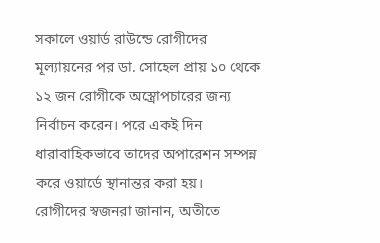সকালে ওয়ার্ড রাউন্ডে রোগীদের মূল্যায়নের পর ডা. সোহেল প্রায় ১০ থেকে ১২ জন রোগীকে অস্ত্রোপচারের জন্য নির্বাচন করেন। পরে একই দিন ধারাবাহিকভাবে তাদের অপারেশন সম্পন্ন করে ওয়ার্ডে স্থানান্তর করা হয়।
রোগীদের স্বজনরা জানান, অতীতে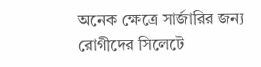অনেক ক্ষেত্রে সার্জারির জন্য রোগীদের সিলেটে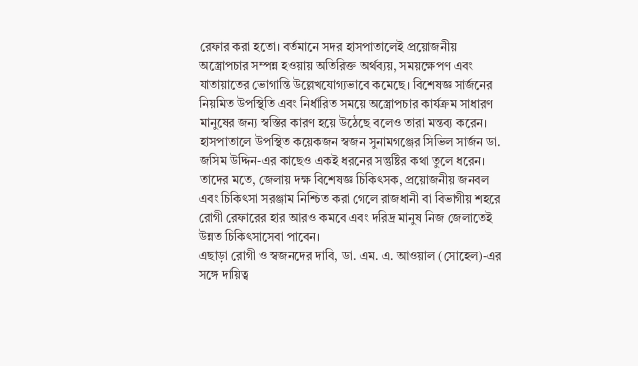রেফার করা হতো। বর্তমানে সদর হাসপাতালেই প্রয়োজনীয় অস্ত্রোপচার সম্পন্ন হওয়ায় অতিরিক্ত অর্থব্যয়, সময়ক্ষেপণ এবং যাতায়াতের ভোগান্তি উল্লেখযোগ্যভাবে কমেছে। বিশেষজ্ঞ সার্জনের নিয়মিত উপস্থিতি এবং নির্ধারিত সময়ে অস্ত্রোপচার কার্যক্রম সাধারণ মানুষের জন্য স্বস্তির কারণ হয়ে উঠেছে বলেও তারা মন্তব্য করেন।
হাসপাতালে উপস্থিত কয়েকজন স্বজন সুনামগঞ্জের সিভিল সার্জন ডা. জসিম উদ্দিন-এর কাছেও একই ধরনের সন্তুষ্টির কথা তুলে ধরেন। তাদের মতে, জেলায় দক্ষ বিশেষজ্ঞ চিকিৎসক, প্রয়োজনীয় জনবল এবং চিকিৎসা সরঞ্জাম নিশ্চিত করা গেলে রাজধানী বা বিভাগীয় শহরে রোগী রেফারের হার আরও কমবে এবং দরিদ্র মানুষ নিজ জেলাতেই উন্নত চিকিৎসাসেবা পাবেন।
এছাড়া রোগী ও স্বজনদের দাবি, ডা. এম. এ. আওয়াল (সোহেল)-এর সঙ্গে দায়িত্ব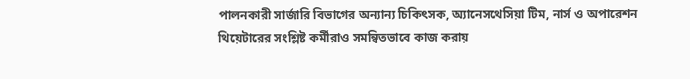পালনকারী সার্জারি বিভাগের অন্যান্য চিকিৎসক, অ্যানেসথেসিয়া টিম, নার্স ও অপারেশন থিয়েটারের সংশ্লিষ্ট কর্মীরাও সমন্বিতভাবে কাজ করায়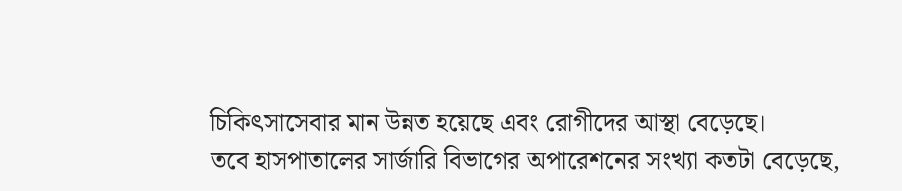চিকিৎসাসেবার মান উন্নত হয়েছে এবং রোগীদের আস্থা বেড়েছে।
তবে হাসপাতালের সার্জারি বিভাগের অপারেশনের সংখ্যা কতটা বেড়েছে,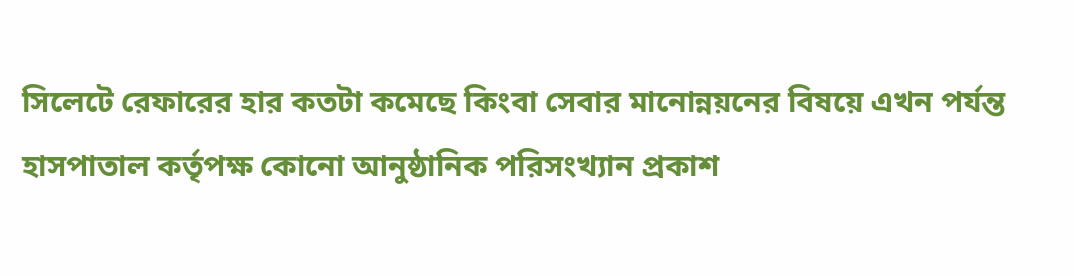সিলেটে রেফারের হার কতটা কমেছে কিংবা সেবার মানোন্নয়নের বিষয়ে এখন পর্যন্ত হাসপাতাল কর্তৃপক্ষ কোনো আনুষ্ঠানিক পরিসংখ্যান প্রকাশ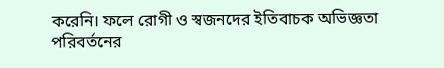করেনি। ফলে রোগী ও স্বজনদের ইতিবাচক অভিজ্ঞতা পরিবর্তনের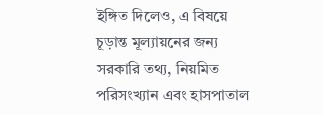ইঙ্গিত দিলেও, এ বিষয়ে চূড়ান্ত মূল্যায়নের জন্য সরকারি তথ্য, নিয়মিত পরিসংখ্যান এবং হাসপাতাল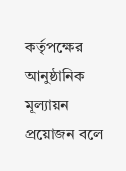কর্তৃপক্ষের আনুষ্ঠানিক মূল্যায়ন প্রয়োজন বলে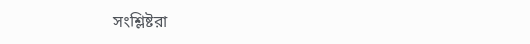সংশ্লিষ্টরা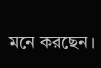মনে করছেন।